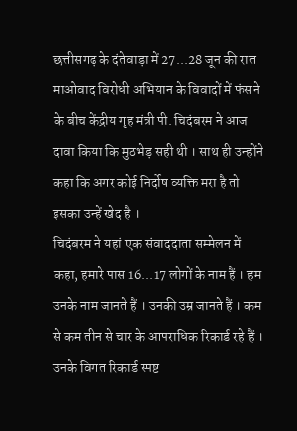छत्तीसगढ़ के दंतेवाड़ा में 27...28 जून की रात माओवाद विरोधी अभियान के विवादों में फंसने के बीच केंद्रीय गृह मंत्री पी. चिदंबरम ने आज दावा किया कि मुठभेड़ सही थी । साथ ही उन्होंने कहा कि अगर कोई निर्दोष व्यक्ति मरा है तो इसका उन्हें खेद है ।
चिदंबरम ने यहां एक संवाददाता सम्मेलन में कहा, हमारे पास 16...17 लोगों के नाम हैं । हम उनके नाम जानते हैं । उनकी उम्र जानते हैं । कम से कम तीन से चार के आपराधिक रिकार्ड रहे हैं । उनके विगत रिकार्ड स्पष्ट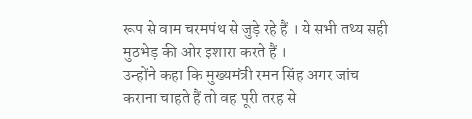रूप से वाम चरमपंथ से जुड़े रहे हैं । ये सभी तथ्य सही मुठभेड़ की ओर इशारा करते हैं ।
उन्होंने कहा कि मुख्यमंत्री रमन सिंह अगर जांच कराना चाहते हैं तो वह पूरी तरह से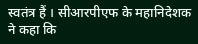स्वतंत्र हैं । सीआरपीएफ के महानिदेशक ने कहा कि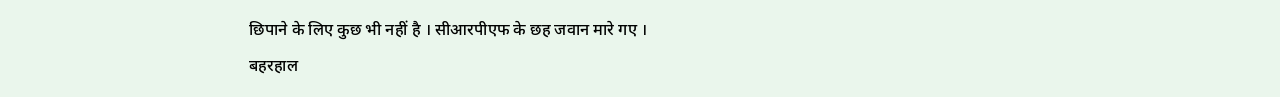छिपाने के लिए कुछ भी नहीं है । सीआरपीएफ के छह जवान मारे गए ।
बहरहाल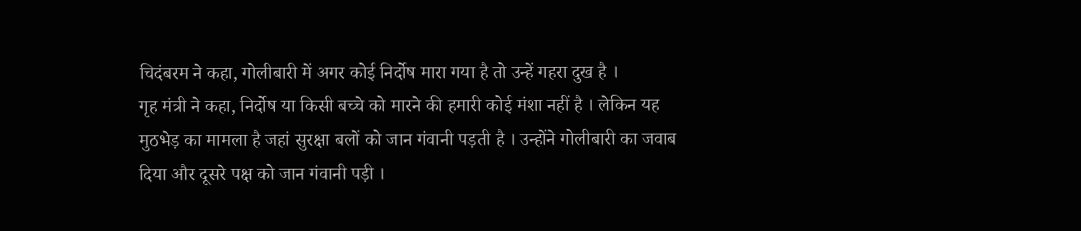चिदंबरम ने कहा, गोलीबारी में अगर कोई निर्दोष मारा गया है तो उन्हें गहरा दुख है ।
गृह मंत्री ने कहा, निर्दोष या किसी बच्चे को मारने की हमारी कोई मंशा नहीं है । लेकिन यह मुठभेड़ का मामला है जहां सुरक्षा बलों को जान गंवानी पड़ती है । उन्होंने गोलीबारी का जवाब दिया और दूसरे पक्ष को जान गंवानी पड़ी ।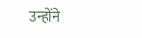उन्होंने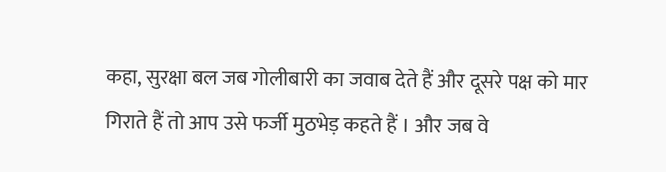कहा, सुरक्षा बल जब गोलीबारी का जवाब देते हैं और दूसरे पक्ष को मार गिराते हैं तो आप उसे फर्जी मुठभेड़ कहते हैं । और जब वे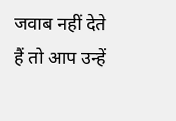जवाब नहीं देते हैं तो आप उन्हें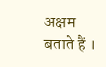अक्षम बताते हैं ।